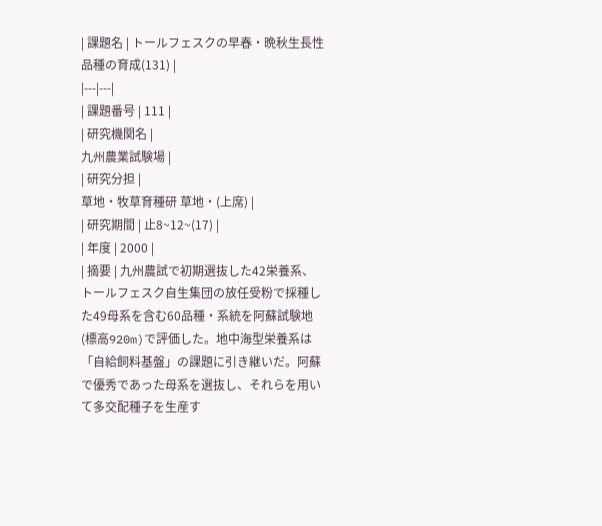| 課題名 | トールフェスクの早春・晩秋生長性品種の育成(131) |
|---|---|
| 課題番号 | 111 |
| 研究機関名 |
九州農業試験場 |
| 研究分担 |
草地・牧草育種研 草地・(上席) |
| 研究期間 | 止8~12~(17) |
| 年度 | 2000 |
| 摘要 | 九州農試で初期選抜した42栄養系、トールフェスク自生集団の放任受粉で採種した49母系を含む60品種・系統を阿蘇試験地(標高920m)で評価した。地中海型栄養系は「自給飼料基盤」の課題に引き継いだ。阿蘇で優秀であった母系を選抜し、それらを用いて多交配種子を生産す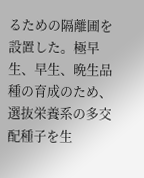るための隔離圃を設置した。極早生、早生、晩生品種の育成のため、選抜栄養系の多交配種子を生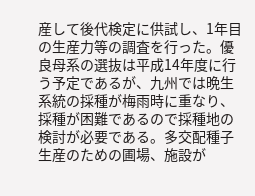産して後代検定に供試し、1年目の生産力等の調査を行った。優良母系の選抜は平成14年度に行う予定であるが、九州では晩生系統の採種が梅雨時に重なり、採種が困難であるので採種地の検討が必要である。多交配種子生産のための圃場、施設が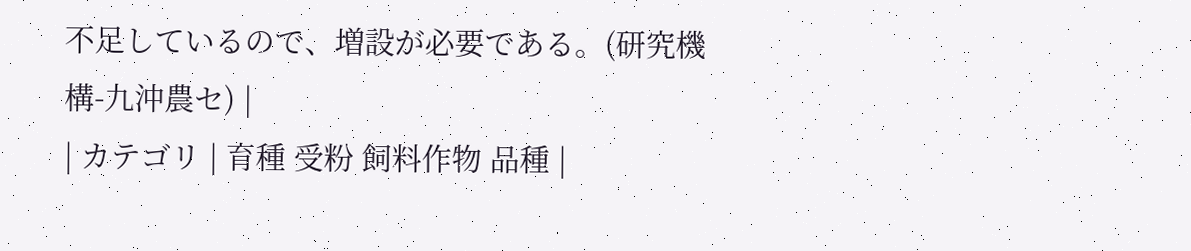不足しているので、増設が必要である。(研究機構-九沖農セ) |
| カテゴリ | 育種 受粉 飼料作物 品種 |